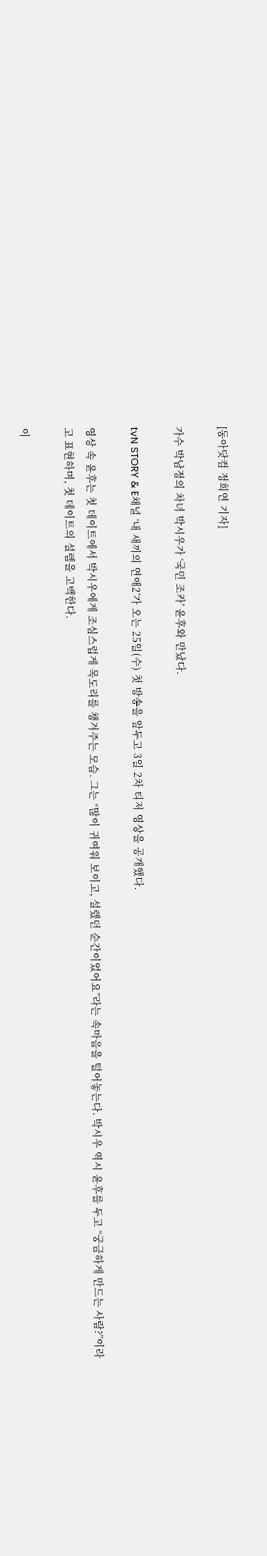[동아닷컴 정희연 기자]

가수 박남정의 차녀 박시우가 ‘국민 조카’ 윤후와 만났다.

tvN STORY & E채널 ‘내 새끼의 연애2’가 오는 25일(수) 첫 방송을 앞두고 3일 2차 티저 영상을 공개했다.

영상 속 윤후는 첫 데이트에서 박시우에게 조심스럽게 목도리를 챙겨주는 모습. 그는 “많이 귀여워 보이고, 설렜던 순간이었어요”라는 속마음을 털어놓는다. 박시우 역시 윤후를 두고 “궁금하게 만드는 사람?”이라고 표현하며, 첫 데이트의 설렘을 고백한다.

이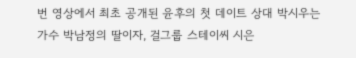번 영상에서 최초 공개된 윤후의 첫 데이트 상대 박시우는 가수 박남정의 딸이자, 걸그룹 스테이씨 시은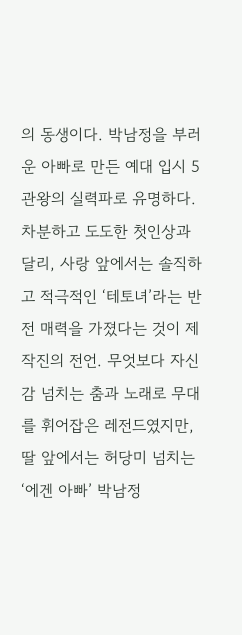의 동생이다. 박남정을 부러운 아빠로 만든 예대 입시 5관왕의 실력파로 유명하다. 차분하고 도도한 첫인상과 달리, 사랑 앞에서는 솔직하고 적극적인 ‘테토녀’라는 반전 매력을 가졌다는 것이 제작진의 전언. 무엇보다 자신감 넘치는 춤과 노래로 무대를 휘어잡은 레전드였지만, 딸 앞에서는 허당미 넘치는 ‘에겐 아빠’ 박남정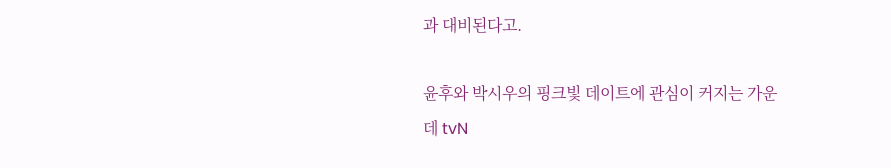과 대비된다고.

윤후와 박시우의 핑크빛 데이트에 관심이 커지는 가운데 tvN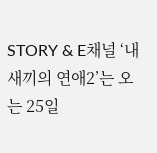STORY & E채널 ‘내 새끼의 연애2’는 오는 25일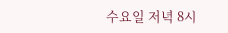수요일 저녁 8시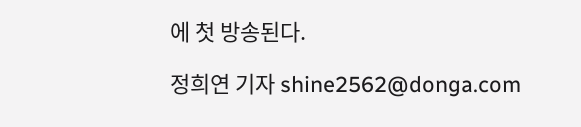에 첫 방송된다.

정희연 기자 shine2562@donga.com